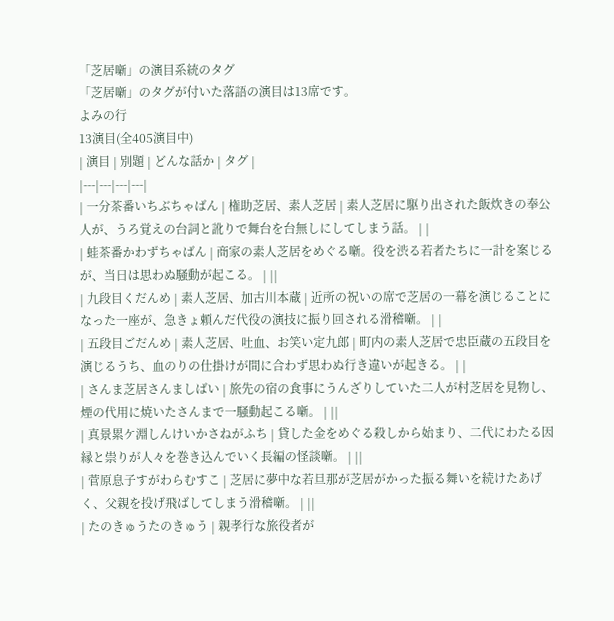「芝居噺」の演目系統のタグ
「芝居噺」のタグが付いた落語の演目は13席です。
よみの行
13演目(全405演目中)
| 演目 | 別題 | どんな話か | タグ |
|---|---|---|---|
| 一分茶番いちぶちゃばん | 権助芝居、素人芝居 | 素人芝居に駆り出された飯炊きの奉公人が、うろ覚えの台詞と訛りで舞台を台無しにしてしまう話。 | |
| 蛙茶番かわずちゃばん | 商家の素人芝居をめぐる噺。役を渋る若者たちに一計を案じるが、当日は思わぬ騒動が起こる。 | ||
| 九段目くだんめ | 素人芝居、加古川本蔵 | 近所の祝いの席で芝居の一幕を演じることになった一座が、急きょ頼んだ代役の演技に振り回される滑稽噺。 | |
| 五段目ごだんめ | 素人芝居、吐血、お笑い定九郎 | 町内の素人芝居で忠臣蔵の五段目を演じるうち、血のりの仕掛けが間に合わず思わぬ行き違いが起きる。 | |
| さんま芝居さんましばい | 旅先の宿の食事にうんざりしていた二人が村芝居を見物し、煙の代用に焼いたさんまで一騒動起こる噺。 | ||
| 真景累ケ淵しんけいかさねがふち | 貸した金をめぐる殺しから始まり、二代にわたる因縁と祟りが人々を巻き込んでいく長編の怪談噺。 | ||
| 菅原息子すがわらむすこ | 芝居に夢中な若旦那が芝居がかった振る舞いを続けたあげく、父親を投げ飛ばしてしまう滑稽噺。 | ||
| たのきゅうたのきゅう | 親孝行な旅役者が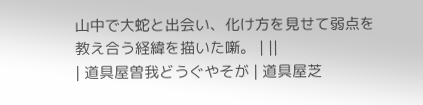山中で大蛇と出会い、化け方を見せて弱点を教え合う経緯を描いた噺。 | ||
| 道具屋曽我どうぐやそが | 道具屋芝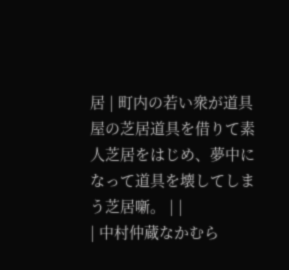居 | 町内の若い衆が道具屋の芝居道具を借りて素人芝居をはじめ、夢中になって道具を壊してしまう芝居噺。 | |
| 中村仲蔵なかむら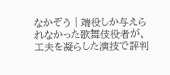なかぞう | 端役しか与えられなかった歌舞伎役者が、工夫を凝らした演技で評判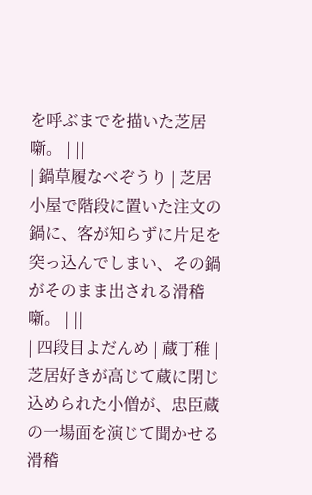を呼ぶまでを描いた芝居噺。 | ||
| 鍋草履なべぞうり | 芝居小屋で階段に置いた注文の鍋に、客が知らずに片足を突っ込んでしまい、その鍋がそのまま出される滑稽噺。 | ||
| 四段目よだんめ | 蔵丁稚 | 芝居好きが高じて蔵に閉じ込められた小僧が、忠臣蔵の一場面を演じて聞かせる滑稽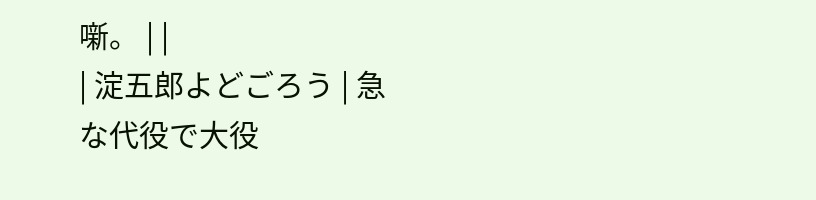噺。 | |
| 淀五郎よどごろう | 急な代役で大役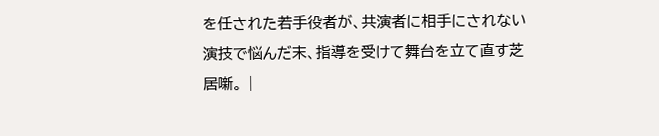を任された若手役者が、共演者に相手にされない演技で悩んだ末、指導を受けて舞台を立て直す芝居噺。 |